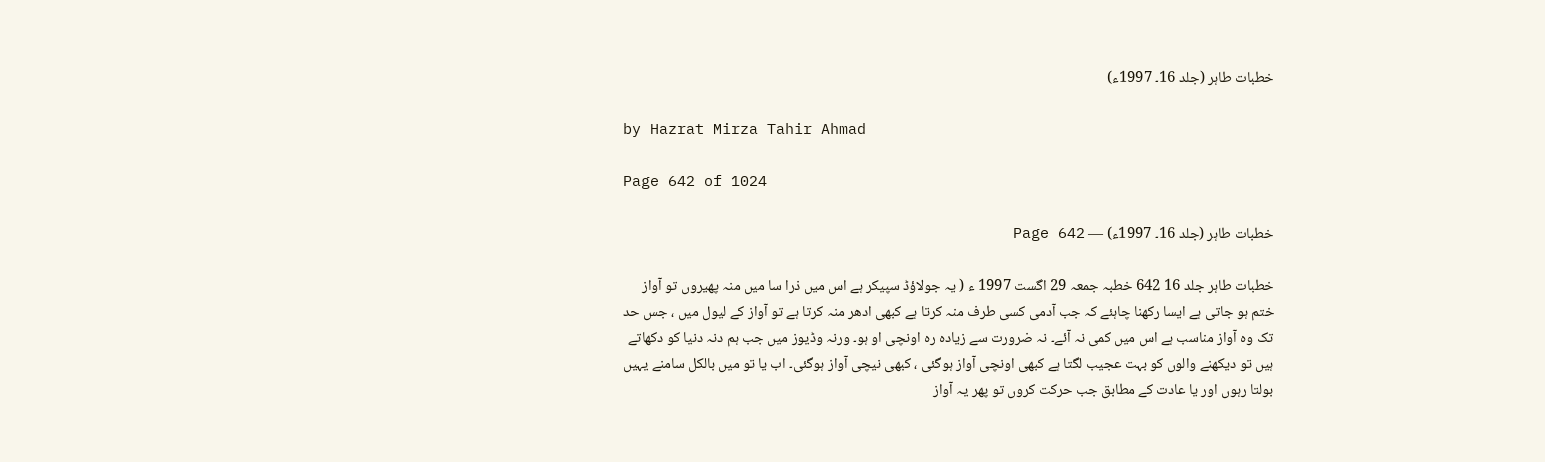خطبات طاہر (جلد 16۔ 1997ء)

by Hazrat Mirza Tahir Ahmad

Page 642 of 1024

خطبات طاہر (جلد 16۔ 1997ء) — Page 642

خطبات طاہر جلد 16 642 خطبہ جمعہ 29 اگست 1997 ء ( یہ جولاؤڈ سپیکر ہے اس میں ذرا سا میں منہ پھیروں تو آواز ختم ہو جاتی ہے ایسا رکھنا چاہئے کہ جب آدمی کسی طرف منہ کرتا ہے کبھی ادھر منہ کرتا ہے تو آواز کے لیول میں ، جس حد تک وہ آواز مناسب ہے اس میں کمی نہ آئے۔ نہ ضرورت سے زیادہ ره اونچی او ہو۔ ورنہ وڈیوز میں جب ہم دنہ دنیا کو دکھاتے ہیں تو دیکھنے والوں کو بہت عجیب لگتا ہے کبھی اونچی آواز ہوگئی ، کبھی نیچی آواز ہوگئی۔ اب یا تو میں بالکل سامنے یہیں بولتا رہوں اور یا عادت کے مطابق جب حرکت کروں تو پھر یہ آواز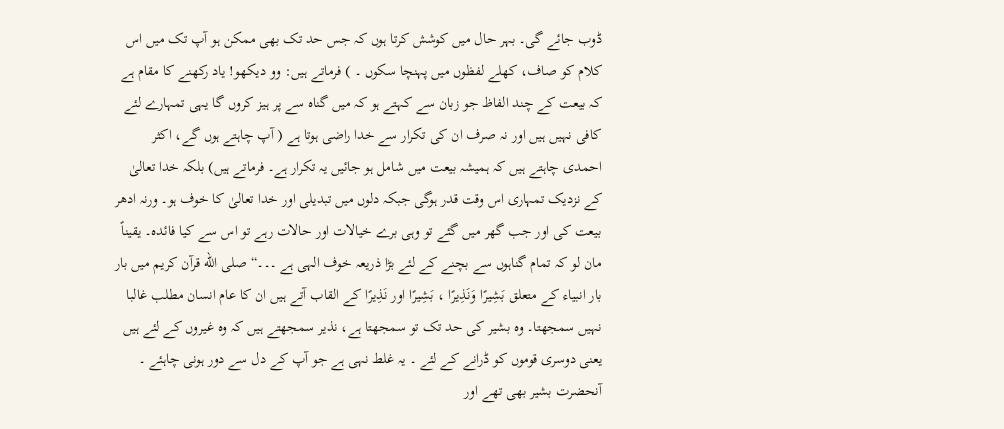ڈوب جائے گی۔ بہر حال میں کوشش کرتا ہوں کہ جس حد تک بھی ممکن ہو آپ تک میں اس کلام کو صاف، کھلے لفظوں میں پہنچا سکوں ۔ ) فرماتے ہیں: وو دیکھو! یاد رکھنے کا مقام ہے کہ بیعت کے چند الفاظ جو زبان سے کہتے ہو کہ میں گناہ سے پر ہیز کروں گا یہی تمہارے لئے کافی نہیں ہیں اور نہ صرف ان کی تکرار سے خدا راضی ہوتا ہے ( آپ چاہتے ہوں گے، اکثر احمدی چاہتے ہیں کہ ہمیشہ بیعت میں شامل ہو جائیں یہ تکرار ہے۔ فرماتے ہیں) بلکہ خدا تعالیٰ کے نزدیک تمہاری اس وقت قدر ہوگی جبکہ دلوں میں تبدیلی اور خدا تعالیٰ کا خوف ہو۔ ورنہ ادھر بیعت کی اور جب گھر میں گئے تو وہی برے خیالات اور حالات رہے تو اس سے کیا فائدہ۔ یقیناً مان لو کہ تمام گناہوں سے بچنے کے لئے بڑا ذریعہ خوف الہی ہے ۔۔۔“ صلى الله قرآن کریم میں بار بار انبیاء کے متعلق بَشِيرًا وَنَذِيرًا ، بَشِيرًا اور نَذِيرًا کے القاب آتے ہیں ان کا عام انسان مطلب غالبا نہیں سمجھتا۔ وہ بشیر کی حد تک تو سمجھتا ہے، نذیر سمجھتے ہیں کہ وہ غیروں کے لئے ہیں یعنی دوسری قوموں کو ڈرانے کے لئے ۔ یہ غلط نہی ہے جو آپ کے دل سے دور ہونی چاہئے ۔ آنحضرت بشیر بھی تھے اور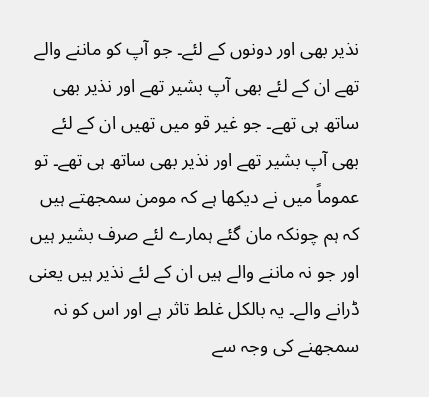نذیر بھی اور دونوں کے لئے۔ جو آپ کو ماننے والے تھے ان کے لئے بھی آپ بشیر تھے اور نذیر بھی ساتھ ہی تھے۔ جو غیر قو میں تھیں ان کے لئے بھی آپ بشیر تھے اور نذیر بھی ساتھ ہی تھے۔ تو عموماً میں نے دیکھا ہے کہ مومن سمجھتے ہیں کہ ہم چونکہ مان گئے ہمارے لئے صرف بشیر ہیں اور جو نہ ماننے والے ہیں ان کے لئے نذیر ہیں یعنی ڈرانے والے۔ یہ بالکل غلط تاثر ہے اور اس کو نہ سمجھنے کی وجہ سے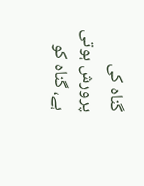گناہ کی پرورش ہوتی ہے، گناہ کو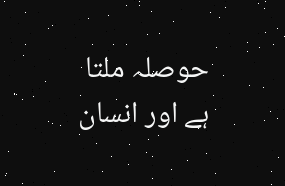حوصلہ ملتا ہے اور انسان